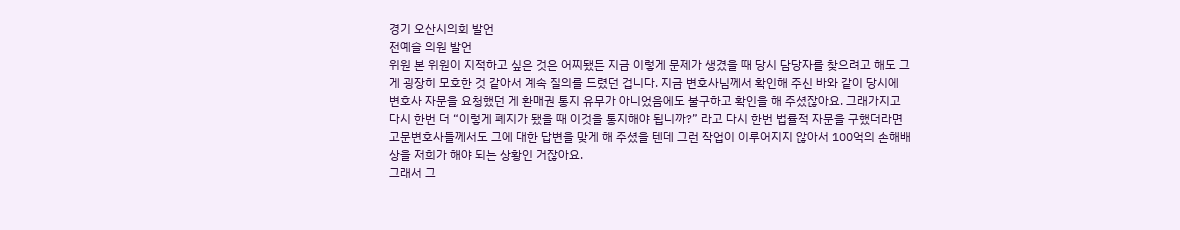경기 오산시의회 발언
전예슬 의원 발언
위원 본 위원이 지적하고 싶은 것은 어찌됐든 지금 이렇게 문제가 생겼을 때 당시 담당자를 찾으려고 해도 그게 굉장히 모호한 것 같아서 계속 질의를 드렸던 겁니다. 지금 변호사님께서 확인해 주신 바와 같이 당시에 변호사 자문을 요청했던 게 환매권 통지 유무가 아니었음에도 불구하고 확인을 해 주셨잖아요. 그래가지고 다시 한번 더 “이렇게 폐지가 됐을 때 이것을 통지해야 됩니까?” 라고 다시 한번 법률적 자문을 구했더라면 고문변호사들께서도 그에 대한 답변을 맞게 해 주셨을 텐데 그런 작업이 이루어지지 않아서 100억의 손해배상을 저희가 해야 되는 상황인 거잖아요.
그래서 그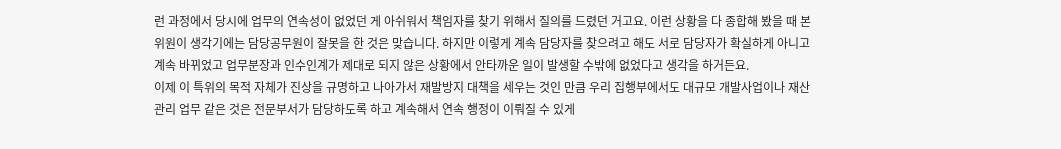런 과정에서 당시에 업무의 연속성이 없었던 게 아쉬워서 책임자를 찾기 위해서 질의를 드렸던 거고요. 이런 상황을 다 종합해 봤을 때 본 위원이 생각기에는 담당공무원이 잘못을 한 것은 맞습니다. 하지만 이렇게 계속 담당자를 찾으려고 해도 서로 담당자가 확실하게 아니고 계속 바뀌었고 업무분장과 인수인계가 제대로 되지 않은 상황에서 안타까운 일이 발생할 수밖에 없었다고 생각을 하거든요.
이제 이 특위의 목적 자체가 진상을 규명하고 나아가서 재발방지 대책을 세우는 것인 만큼 우리 집행부에서도 대규모 개발사업이나 재산관리 업무 같은 것은 전문부서가 담당하도록 하고 계속해서 연속 행정이 이뤄질 수 있게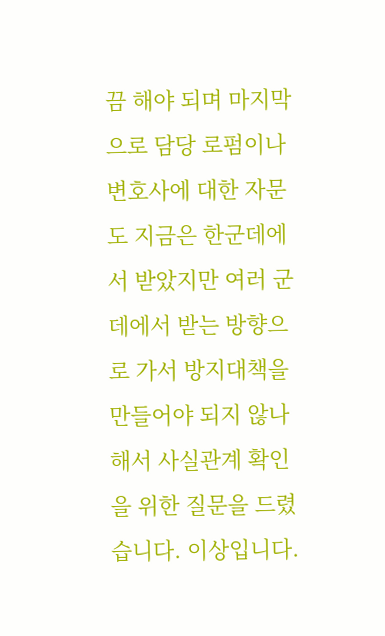끔 해야 되며 마지막으로 담당 로펌이나 변호사에 대한 자문도 지금은 한군데에서 받았지만 여러 군데에서 받는 방향으로 가서 방지대책을 만들어야 되지 않나 해서 사실관계 확인을 위한 질문을 드렸습니다. 이상입니다.